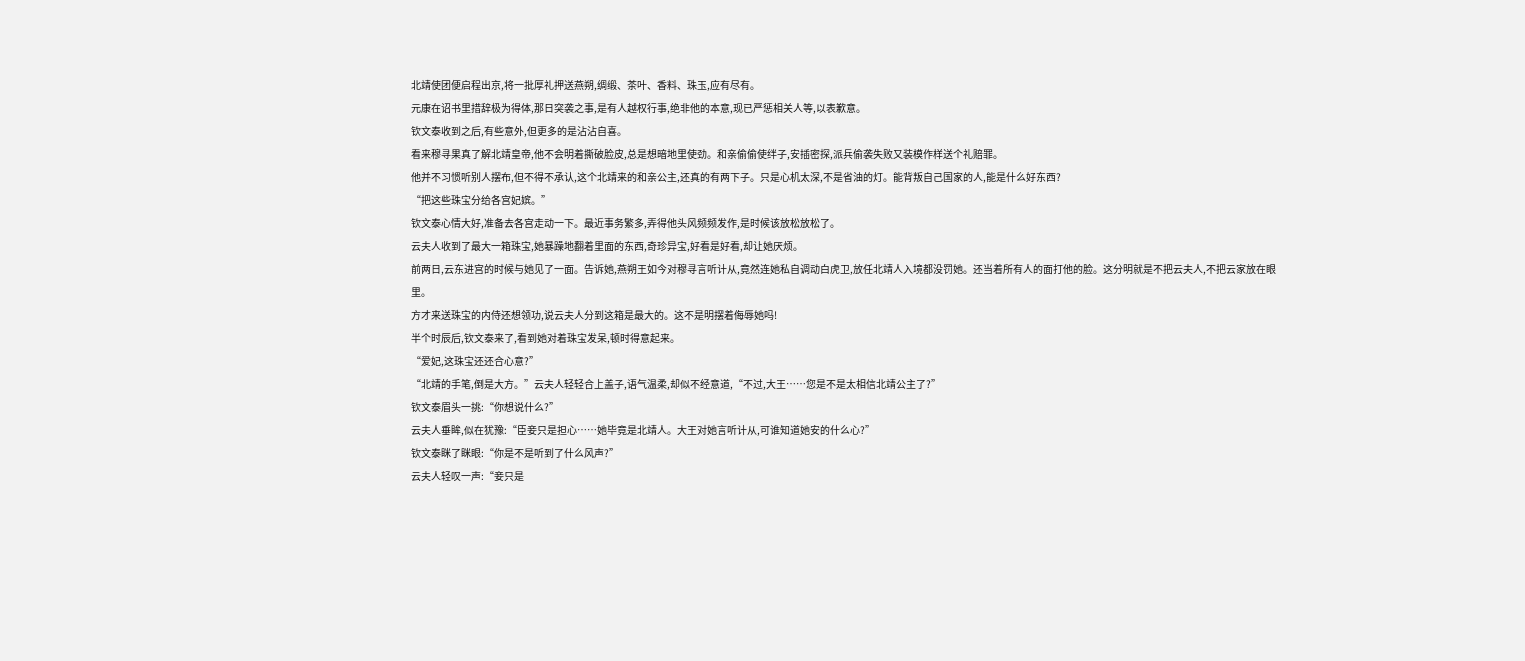北靖使团便启程出京,将一批厚礼押送燕朔,绸缎、茶叶、香料、珠玉,应有尽有。
元康在诏书里措辞极为得体,那日突袭之事,是有人越权行事,绝非他的本意,现已严惩相关人等,以表歉意。
钦文泰收到之后,有些意外,但更多的是沾沾自喜。
看来穆寻果真了解北靖皇帝,他不会明着撕破脸皮,总是想暗地里使劲。和亲偷偷使绊子,安插密探,派兵偷袭失败又装模作样送个礼赔罪。
他并不习惯听别人摆布,但不得不承认,这个北靖来的和亲公主,还真的有两下子。只是心机太深,不是省油的灯。能背叛自己国家的人,能是什么好东西?
“把这些珠宝分给各宫妃嫔。”
钦文泰心情大好,准备去各宫走动一下。最近事务繁多,弄得他头风频频发作,是时候该放松放松了。
云夫人收到了最大一箱珠宝,她暴躁地翻着里面的东西,奇珍异宝,好看是好看,却让她厌烦。
前两日,云东进宫的时候与她见了一面。告诉她,燕朔王如今对穆寻言听计从,竟然连她私自调动白虎卫,放任北靖人入境都没罚她。还当着所有人的面打他的脸。这分明就是不把云夫人,不把云家放在眼里。
方才来送珠宝的内侍还想领功,说云夫人分到这箱是最大的。这不是明摆着侮辱她吗!
半个时辰后,钦文泰来了,看到她对着珠宝发呆,顿时得意起来。
“爱妃,这珠宝还还合心意?”
“北靖的手笔,倒是大方。”云夫人轻轻合上盖子,语气温柔,却似不经意道,“不过,大王……您是不是太相信北靖公主了?”
钦文泰眉头一挑:“你想说什么?”
云夫人垂眸,似在犹豫:“臣妾只是担心……她毕竟是北靖人。大王对她言听计从,可谁知道她安的什么心?”
钦文泰眯了眯眼:“你是不是听到了什么风声?”
云夫人轻叹一声:“妾只是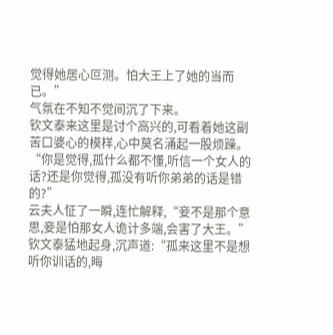觉得她居心叵测。怕大王上了她的当而已。”
气氛在不知不觉间沉了下来。
钦文泰来这里是讨个高兴的,可看着她这副苦口婆心的模样,心中莫名涌起一股烦躁。
“你是觉得,孤什么都不懂,听信一个女人的话?还是你觉得,孤没有听你弟弟的话是错的?”
云夫人怔了一瞬,连忙解释,“妾不是那个意思,妾是怕那女人诡计多端,会害了大王。”
钦文泰猛地起身,沉声道:“孤来这里不是想听你训话的,晦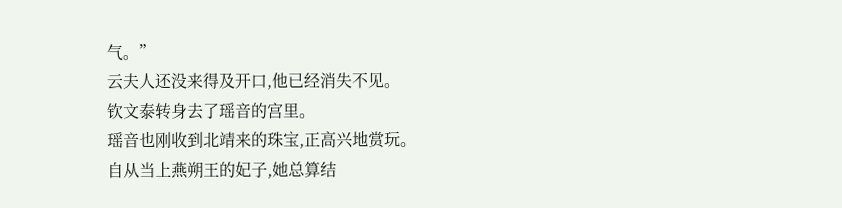气。”
云夫人还没来得及开口,他已经消失不见。
钦文泰转身去了瑶音的宫里。
瑶音也刚收到北靖来的珠宝,正高兴地赏玩。
自从当上燕朔王的妃子,她总算结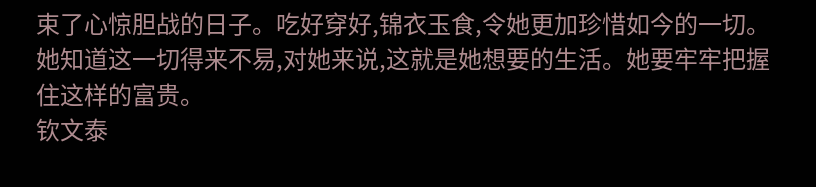束了心惊胆战的日子。吃好穿好,锦衣玉食,令她更加珍惜如今的一切。
她知道这一切得来不易,对她来说,这就是她想要的生活。她要牢牢把握住这样的富贵。
钦文泰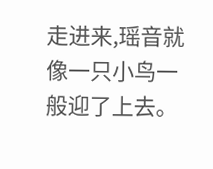走进来,瑶音就像一只小鸟一般迎了上去。